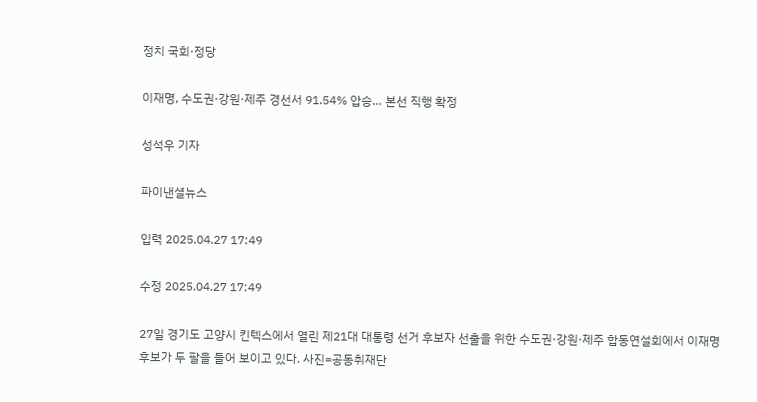정치 국회·정당

이재명, 수도권·강원·제주 경선서 91.54% 압승… 본선 직행 확정

성석우 기자

파이낸셜뉴스

입력 2025.04.27 17:49

수정 2025.04.27 17:49

27일 경기도 고양시 킨텍스에서 열린 제21대 대통령 선거 후보자 선출을 위한 수도권·강원·제주 합동연설회에서 이재명 후보가 두 팔을 들어 보이고 있다. 사진=공동취재단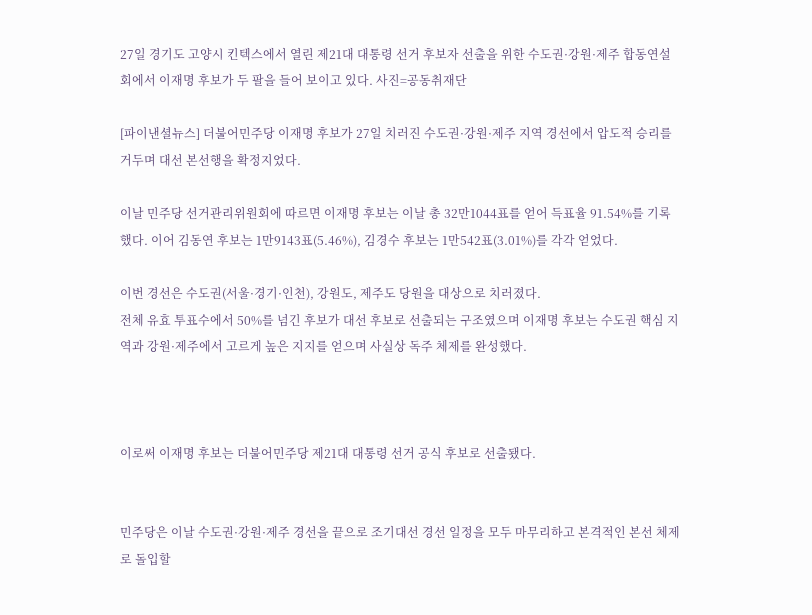27일 경기도 고양시 킨텍스에서 열린 제21대 대통령 선거 후보자 선출을 위한 수도권·강원·제주 합동연설회에서 이재명 후보가 두 팔을 들어 보이고 있다. 사진=공동취재단

[파이낸셜뉴스] 더불어민주당 이재명 후보가 27일 치러진 수도권·강원·제주 지역 경선에서 압도적 승리를 거두며 대선 본선행을 확정지었다.

이날 민주당 선거관리위원회에 따르면 이재명 후보는 이날 총 32만1044표를 얻어 득표율 91.54%를 기록했다. 이어 김동연 후보는 1만9143표(5.46%), 김경수 후보는 1만542표(3.01%)를 각각 얻었다.

이번 경선은 수도권(서울·경기·인천), 강원도, 제주도 당원을 대상으로 치러졌다.
전체 유효 투표수에서 50%를 넘긴 후보가 대선 후보로 선출되는 구조였으며 이재명 후보는 수도권 핵심 지역과 강원·제주에서 고르게 높은 지지를 얻으며 사실상 독주 체제를 완성했다.



이로써 이재명 후보는 더불어민주당 제21대 대통령 선거 공식 후보로 선출됐다.


민주당은 이날 수도권·강원·제주 경선을 끝으로 조기대선 경선 일정을 모두 마무리하고 본격적인 본선 체제로 돌입할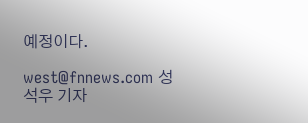예정이다.

west@fnnews.com 성석우 기자